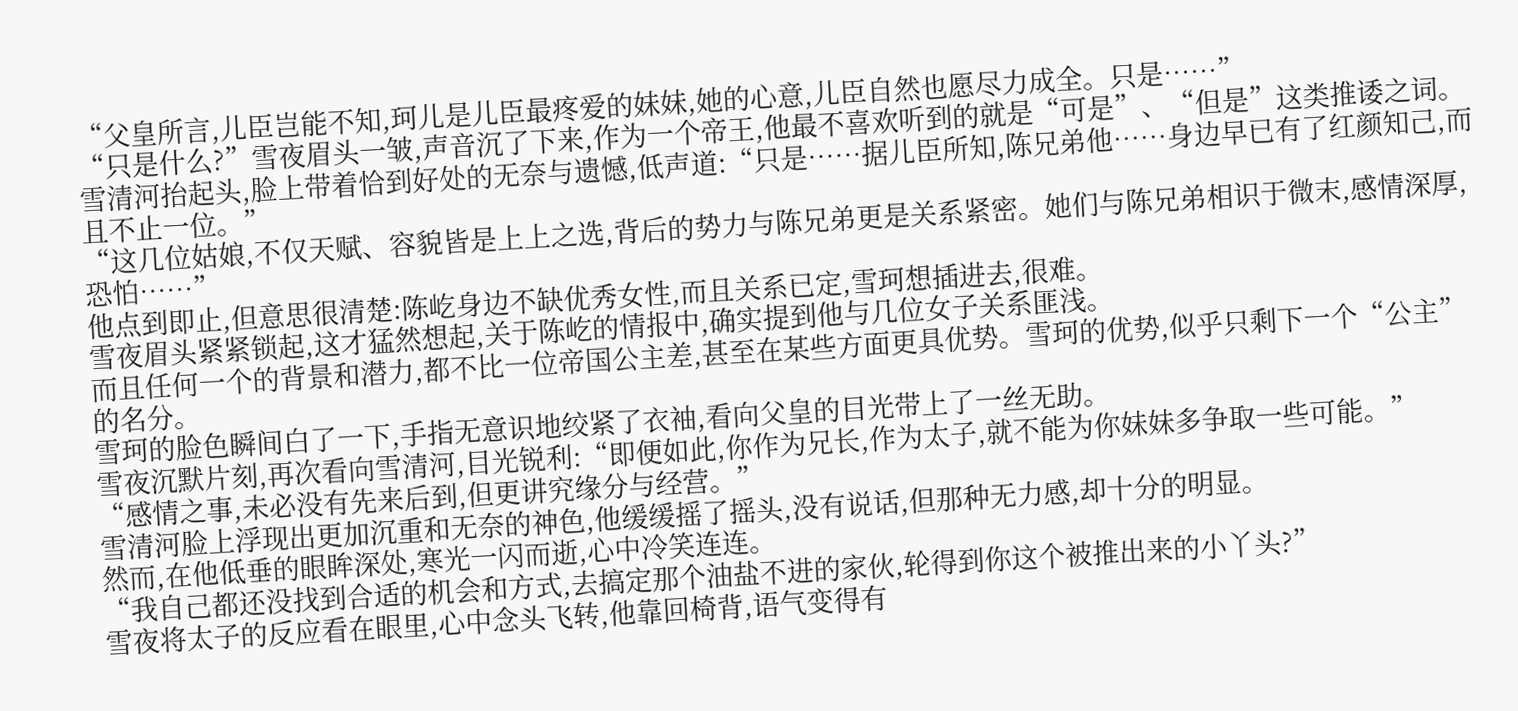“父皇所言,儿臣岂能不知,珂儿是儿臣最疼爱的妹妹,她的心意,儿臣自然也愿尽力成全。只是……”
“只是什么?”雪夜眉头一皱,声音沉了下来,作为一个帝王,他最不喜欢听到的就是“可是”、“但是”这类推诿之词。
雪清河抬起头,脸上带着恰到好处的无奈与遗憾,低声道:“只是……据儿臣所知,陈兄弟他……身边早已有了红颜知己,而且不止一位。”
“这几位姑娘,不仅天赋、容貌皆是上上之选,背后的势力与陈兄弟更是关系紧密。她们与陈兄弟相识于微末,感情深厚,恐怕……”
他点到即止,但意思很清楚:陈屹身边不缺优秀女性,而且关系已定,雪珂想插进去,很难。
雪夜眉头紧紧锁起,这才猛然想起,关于陈屹的情报中,确实提到他与几位女子关系匪浅。
而且任何一个的背景和潜力,都不比一位帝国公主差,甚至在某些方面更具优势。雪珂的优势,似乎只剩下一个“公主”的名分。
雪珂的脸色瞬间白了一下,手指无意识地绞紧了衣袖,看向父皇的目光带上了一丝无助。
雪夜沉默片刻,再次看向雪清河,目光锐利:“即便如此,你作为兄长,作为太子,就不能为你妹妹多争取一些可能。”
“感情之事,未必没有先来后到,但更讲究缘分与经营。”
雪清河脸上浮现出更加沉重和无奈的神色,他缓缓摇了摇头,没有说话,但那种无力感,却十分的明显。
然而,在他低垂的眼眸深处,寒光一闪而逝,心中冷笑连连。
“我自己都还没找到合适的机会和方式,去搞定那个油盐不进的家伙,轮得到你这个被推出来的小丫头?”
雪夜将太子的反应看在眼里,心中念头飞转,他靠回椅背,语气变得有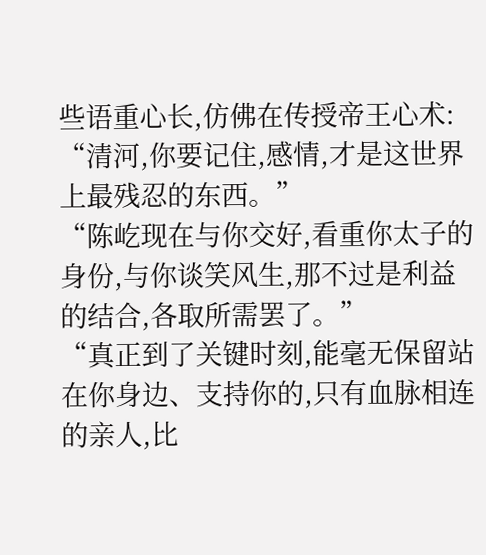些语重心长,仿佛在传授帝王心术:
“清河,你要记住,感情,才是这世界上最残忍的东西。”
“陈屹现在与你交好,看重你太子的身份,与你谈笑风生,那不过是利益的结合,各取所需罢了。”
“真正到了关键时刻,能毫无保留站在你身边、支持你的,只有血脉相连的亲人,比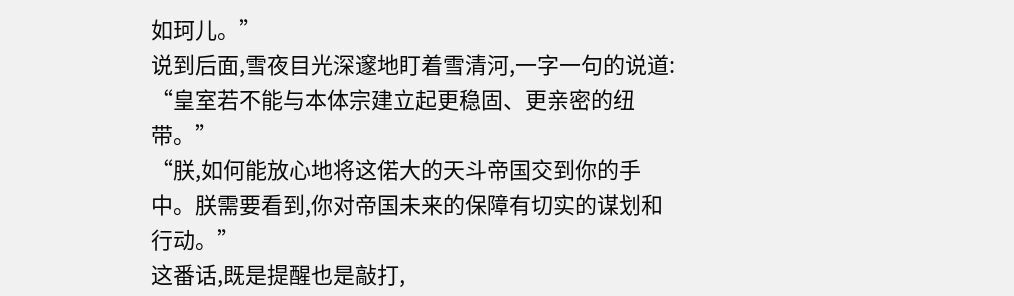如珂儿。”
说到后面,雪夜目光深邃地盯着雪清河,一字一句的说道:
“皇室若不能与本体宗建立起更稳固、更亲密的纽带。”
“朕,如何能放心地将这偌大的天斗帝国交到你的手中。朕需要看到,你对帝国未来的保障有切实的谋划和行动。”
这番话,既是提醒也是敲打,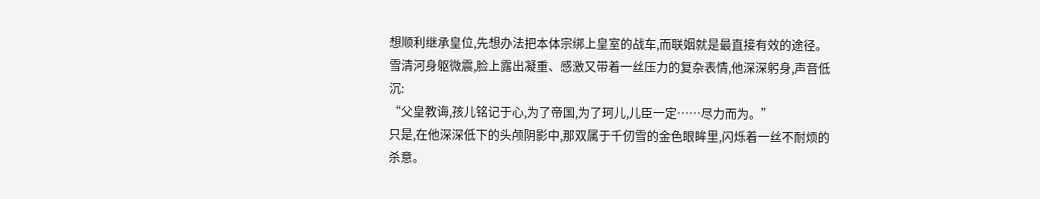想顺利继承皇位,先想办法把本体宗绑上皇室的战车,而联姻就是最直接有效的途径。
雪清河身躯微震,脸上露出凝重、感激又带着一丝压力的复杂表情,他深深躬身,声音低沉:
“父皇教诲,孩儿铭记于心,为了帝国,为了珂儿,儿臣一定……尽力而为。”
只是,在他深深低下的头颅阴影中,那双属于千仞雪的金色眼眸里,闪烁着一丝不耐烦的杀意。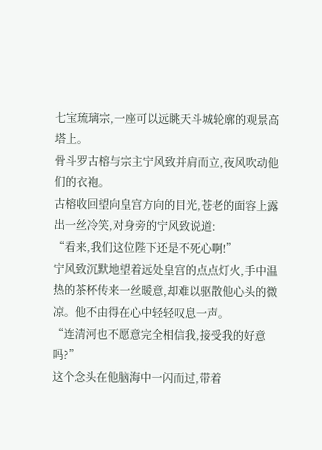七宝琉璃宗,一座可以远眺天斗城轮廓的观景高塔上。
骨斗罗古榕与宗主宁风致并肩而立,夜风吹动他们的衣袍。
古榕收回望向皇宫方向的目光,苍老的面容上露出一丝冷笑,对身旁的宁风致说道:
“看来,我们这位陛下还是不死心啊!”
宁风致沉默地望着远处皇宫的点点灯火,手中温热的茶杯传来一丝暖意,却难以驱散他心头的微凉。他不由得在心中轻轻叹息一声。
“连清河也不愿意完全相信我,接受我的好意吗?”
这个念头在他脑海中一闪而过,带着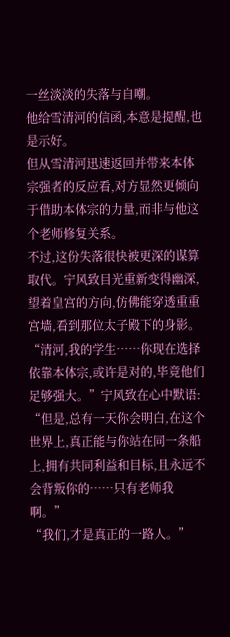一丝淡淡的失落与自嘲。
他给雪清河的信函,本意是提醒,也是示好。
但从雪清河迅速返回并带来本体宗强者的反应看,对方显然更倾向于借助本体宗的力量,而非与他这个老师修复关系。
不过,这份失落很快被更深的谋算取代。宁风致目光重新变得幽深,望着皇宫的方向,仿佛能穿透重重宫墙,看到那位太子殿下的身影。
“清河,我的学生……你现在选择依靠本体宗,或许是对的,毕竟他们足够强大。”宁风致在心中默语:
“但是,总有一天你会明白,在这个世界上,真正能与你站在同一条船上,拥有共同利益和目标,且永远不会背叛你的……只有老师我啊。”
“我们,才是真正的一路人。”